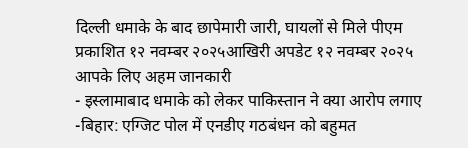दिल्ली धमाके के बाद छापेमारी जारी, घायलों से मिले पीएम
प्रकाशित १२ नवम्बर २०२५आखिरी अपडेट १२ नवम्बर २०२५
आपके लिए अहम जानकारी
- इस्लामाबाद धमाके को लेकर पाकिस्तान ने क्या आरोप लगाए
-बिहार: एग्जिट पोल में एनडीए गठबंधन को बहुमत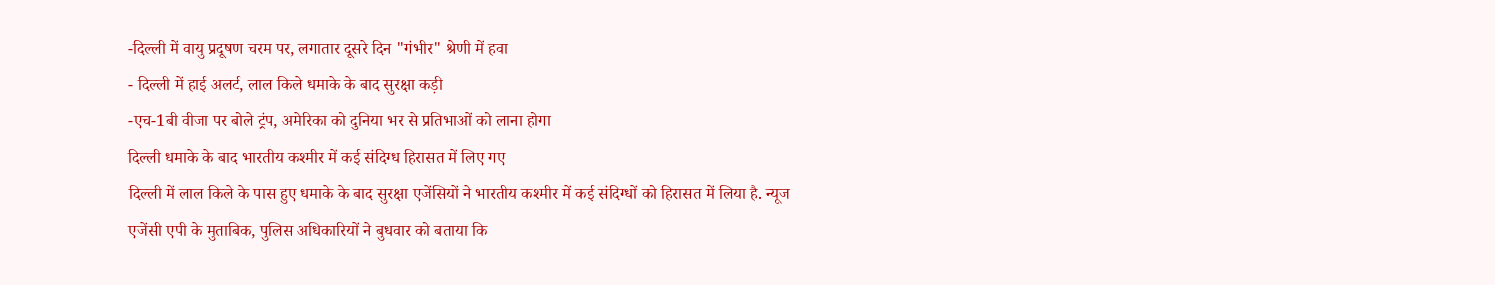-दिल्ली में वायु प्रदूषण चरम पर, लगातार दूसरे दिन "गंभीर" श्रेणी में हवा
- दिल्ली में हाई अलर्ट, लाल किले धमाके के बाद सुरक्षा कड़ी
-एच-1बी वीजा पर बोले ट्रंप, अमेरिका को दुनिया भर से प्रतिभाओं को लाना होगा
दिल्ली धमाके के बाद भारतीय कश्मीर में कई संदिग्ध हिरासत में लिए गए
दिल्ली में लाल किले के पास हुए धमाके के बाद सुरक्षा एजेंसियों ने भारतीय कश्मीर में कई संदिग्धों को हिरासत में लिया है. न्यूज एजेंसी एपी के मुताबिक, पुलिस अधिकारियों ने बुधवार को बताया कि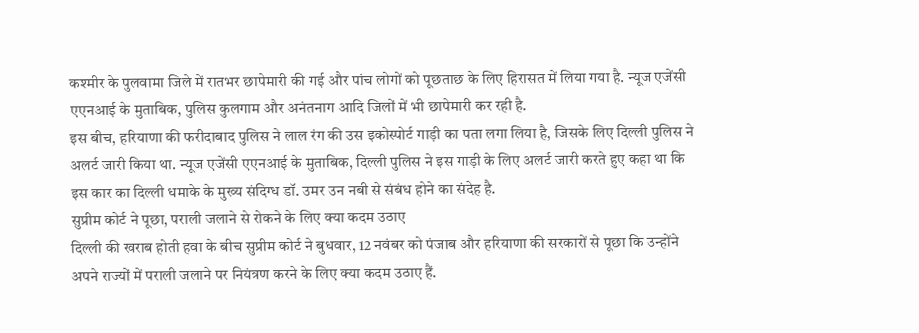कश्मीर के पुलवामा जिले में रातभर छापेमारी की गई और पांच लोगों को पूछताछ के लिए हिरासत में लिया गया है. न्यूज एजेंसी एएनआई के मुताबिक, पुलिस कुलगाम और अनंतनाग आदि जिलों में भी छापेमारी कर रही है.
इस बीच, हरियाणा की फरीदाबाद पुलिस ने लाल रंग की उस इकोस्पोर्ट गाड़ी का पता लगा लिया है, जिसके लिए दिल्ली पुलिस ने अलर्ट जारी किया था. न्यूज एजेंसी एएनआई के मुताबिक, दिल्ली पुलिस ने इस गाड़ी के लिए अलर्ट जारी करते हुए कहा था कि इस कार का दिल्ली धमाके के मुख्य संदिग्ध डॉ. उमर उन नबी से संबंध होने का संदेह है.
सुप्रीम कोर्ट ने पूछा, पराली जलाने से रोकने के लिए क्या कदम उठाए
दिल्ली की खराब होती हवा के बीच सुप्रीम कोर्ट ने बुधवार, 12 नवंबर को पंजाब और हरियाणा की सरकारों से पूछा कि उन्होंने अपने राज्यों में पराली जलाने पर नियंत्रण करने के लिए क्या कदम उठाए हैं.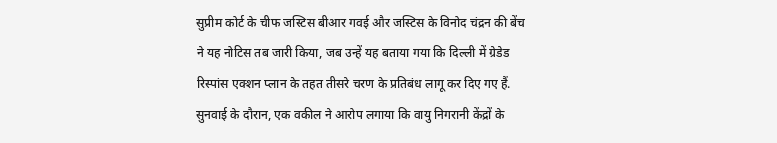सुप्रीम कोर्ट के चीफ जस्टिस बीआर गवई और जस्टिस के विनोद चंद्रन की बेंच ने यह नोटिस तब जारी किया, जब उन्हें यह बताया गया कि दिल्ली में ग्रेडेड रिस्पांस एक्शन प्लान के तहत तीसरे चरण के प्रतिबंध लागू कर दिए गए हैं.
सुनवाई के दौरान, एक वकील ने आरोप लगाया कि वायु निगरानी केंद्रों के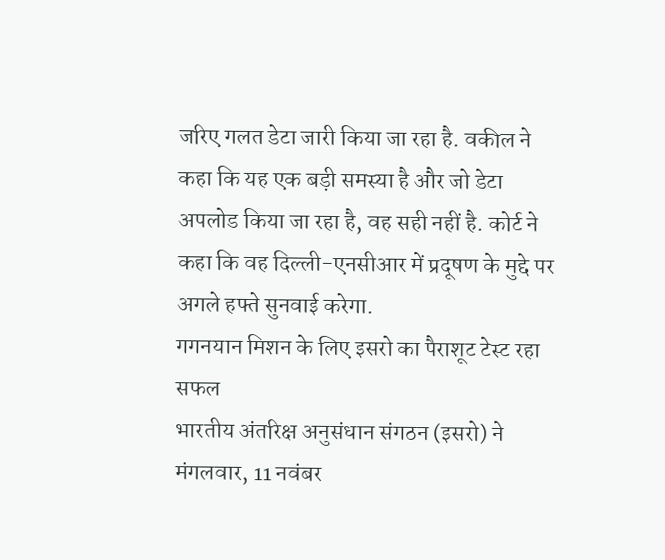जरिए गलत डेटा जारी किया जा रहा है. वकील ने कहा कि यह एक बड़ी समस्या है और जो डेटा अपलोड किया जा रहा है, वह सही नहीं है. कोर्ट ने कहा कि वह दिल्ली-एनसीआर में प्रदूषण के मुद्दे पर अगले हफ्ते सुनवाई करेगा.
गगनयान मिशन के लिए इसरो का पैराशूट टेस्ट रहा सफल
भारतीय अंतरिक्ष अनुसंधान संगठन (इसरो) ने मंगलवार, 11 नवंबर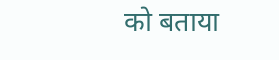को बताया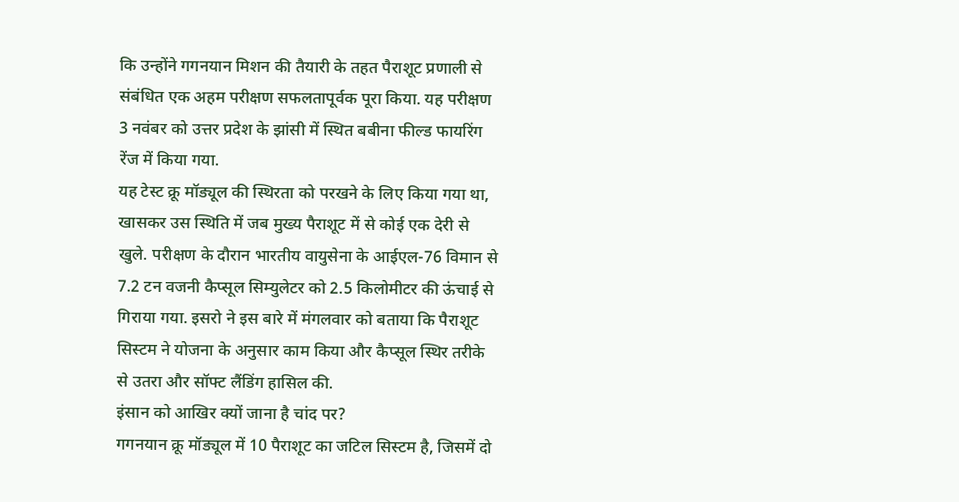कि उन्होंने गगनयान मिशन की तैयारी के तहत पैराशूट प्रणाली से संबंधित एक अहम परीक्षण सफलतापूर्वक पूरा किया. यह परीक्षण 3 नवंबर को उत्तर प्रदेश के झांसी में स्थित बबीना फील्ड फायरिंग रेंज में किया गया.
यह टेस्ट क्रू मॉड्यूल की स्थिरता को परखने के लिए किया गया था, खासकर उस स्थिति में जब मुख्य पैराशूट में से कोई एक देरी से खुले. परीक्षण के दौरान भारतीय वायुसेना के आईएल-76 विमान से 7.2 टन वजनी कैप्सूल सिम्युलेटर को 2.5 किलोमीटर की ऊंचाई से गिराया गया. इसरो ने इस बारे में मंगलवार को बताया कि पैराशूट सिस्टम ने योजना के अनुसार काम किया और कैप्सूल स्थिर तरीके से उतरा और सॉफ्ट लैंडिंग हासिल की.
इंसान को आखिर क्यों जाना है चांद पर?
गगनयान क्रू मॉड्यूल में 10 पैराशूट का जटिल सिस्टम है, जिसमें दो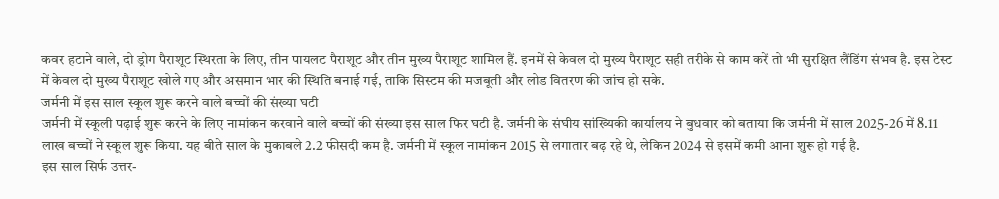कवर हटाने वाले, दो ड्रोग पैराशूट स्थिरता के लिए, तीन पायलट पैराशूट और तीन मुख्य पैराशूट शामिल हैं. इनमें से केवल दो मुख्य पैराशूट सही तरीके से काम करें तो भी सुरक्षित लैंडिंग संभव है. इस टेस्ट में केवल दो मुख्य पैराशूट खोले गए और असमान भार की स्थिति बनाई गई, ताकि सिस्टम की मजबूती और लोड वितरण की जांच हो सके.
जर्मनी में इस साल स्कूल शुरू करने वाले बच्चों की संख्या घटी
जर्मनी में स्कूली पढ़ाई शुरू करने के लिए नामांकन करवाने वाले बच्चों की संख्या इस साल फिर घटी है. जर्मनी के संघीय सांख्यिकी कार्यालय ने बुधवार को बताया कि जर्मनी में साल 2025-26 में 8.11 लाख बच्चों ने स्कूल शुरू किया. यह बीते साल के मुकाबले 2.2 फीसदी कम है. जर्मनी में स्कूल नामांकन 2015 से लगातार बढ़ रहे थे, लेकिन 2024 से इसमें कमी आना शुरू हो गई है.
इस साल सिर्फ उत्तर-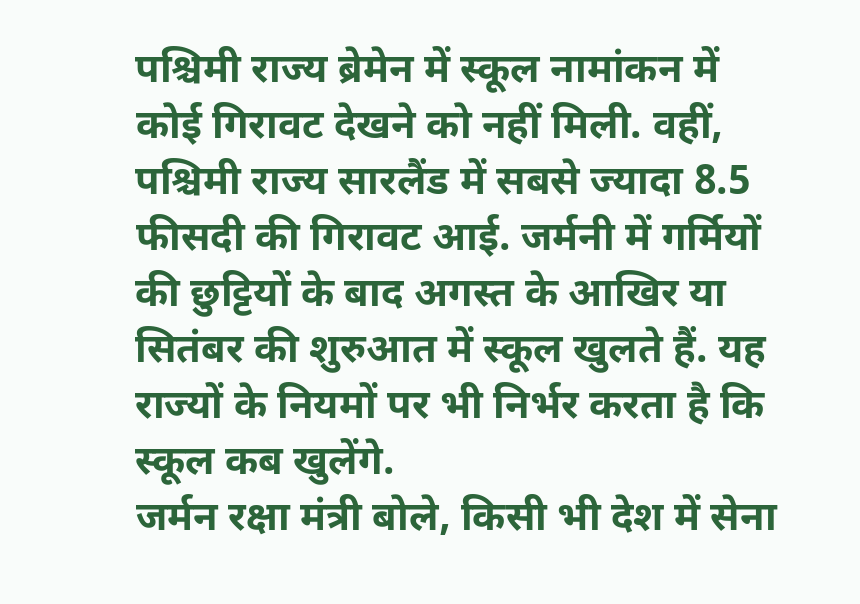पश्चिमी राज्य ब्रेमेन में स्कूल नामांकन में कोई गिरावट देखने को नहीं मिली. वहीं, पश्चिमी राज्य सारलैंड में सबसे ज्यादा 8.5 फीसदी की गिरावट आई. जर्मनी में गर्मियों की छुट्टियों के बाद अगस्त के आखिर या सितंबर की शुरुआत में स्कूल खुलते हैं. यह राज्यों के नियमों पर भी निर्भर करता है कि स्कूल कब खुलेंगे.
जर्मन रक्षा मंत्री बोले, किसी भी देश में सेना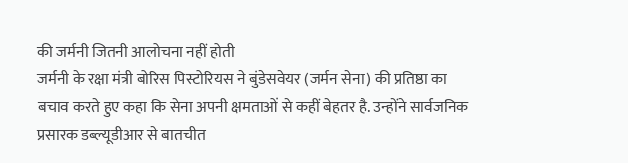की जर्मनी जितनी आलोचना नहीं होती
जर्मनी के रक्षा मंत्री बोरिस पिस्टोरियस ने बुंडेसवेयर (जर्मन सेना) की प्रतिष्ठा का बचाव करते हुए कहा कि सेना अपनी क्षमताओं से कहीं बेहतर है. उन्होंने सार्वजनिक प्रसारक डब्ल्यूडीआर से बातचीत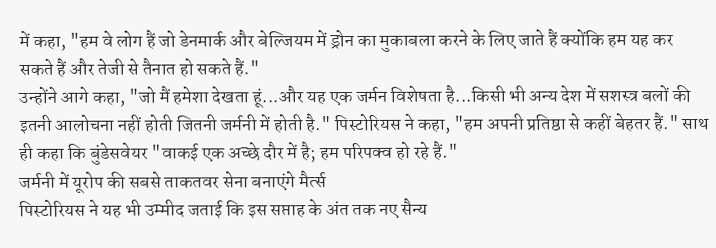में कहा, "हम वे लोग हैं जो डेनमार्क और बेल्जियम में ड्रोन का मुकाबला करने के लिए जाते हैं क्योंकि हम यह कर सकते हैं और तेजी से तैनात हो सकते हैं."
उन्होंने आगे कहा, "जो मैं हमेशा देखता हूं...और यह एक जर्मन विशेषता है...किसी भी अन्य देश में सशस्त्र बलों की इतनी आलोचना नहीं होती जितनी जर्मनी में होती है." पिस्टोरियस ने कहा, "हम अपनी प्रतिष्ठा से कहीं बेहतर हैं." साथ ही कहा कि बुंडेसवेयर "वाकई एक अच्छे दौर में है; हम परिपक्व हो रहे हैं."
जर्मनी में यूरोप की सबसे ताकतवर सेना बनाएंगे मैर्त्स
पिस्टोरियस ने यह भी उम्मीद जताई कि इस सप्ताह के अंत तक नए सैन्य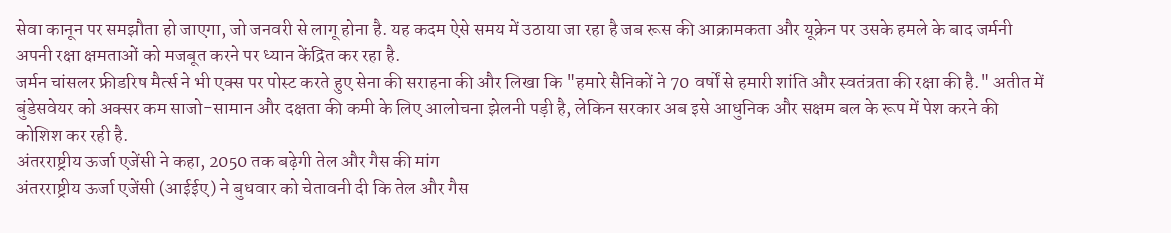सेवा कानून पर समझौता हो जाएगा, जो जनवरी से लागू होना है. यह कदम ऐसे समय में उठाया जा रहा है जब रूस की आक्रामकता और यूक्रेन पर उसके हमले के बाद जर्मनी अपनी रक्षा क्षमताओं को मजबूत करने पर ध्यान केंद्रित कर रहा है.
जर्मन चांसलर फ्रीडरिष मैर्त्स ने भी एक्स पर पोस्ट करते हुए सेना की सराहना की और लिखा कि "हमारे सैनिकों ने 70 वर्षों से हमारी शांति और स्वतंत्रता की रक्षा की है." अतीत में बुंडेसवेयर को अक्सर कम साजो-सामान और दक्षता की कमी के लिए आलोचना झेलनी पड़ी है, लेकिन सरकार अब इसे आधुनिक और सक्षम बल के रूप में पेश करने की कोशिश कर रही है.
अंतरराष्ट्रीय ऊर्जा एजेंसी ने कहा, 2050 तक बढ़ेगी तेल और गैस की मांग
अंतरराष्ट्रीय ऊर्जा एजेंसी (आईईए) ने बुधवार को चेतावनी दी कि तेल और गैस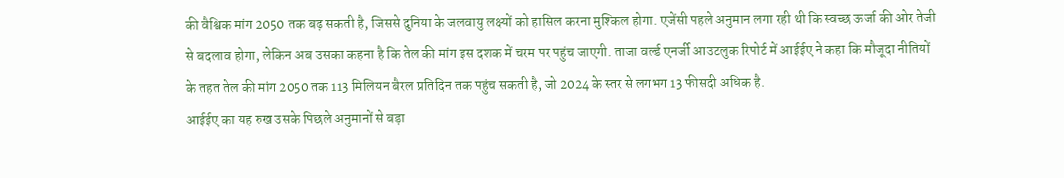की वैश्विक मांग 2050 तक बढ़ सकती है, जिससे दुनिया के जलवायु लक्ष्यों को हासिल करना मुश्किल होगा. एजेंसी पहले अनुमान लगा रही थी कि स्वच्छ ऊर्जा की ओर तेजी से बदलाव होगा, लेकिन अब उसका कहना है कि तेल की मांग इस दशक में चरम पर पहुंच जाएगी. ताजा वर्ल्ड एनर्जी आउटलुक रिपोर्ट में आईईए ने कहा कि मौजूदा नीतियों के तहत तेल की मांग 2050 तक 113 मिलियन बैरल प्रतिदिन तक पहुंच सकती है, जो 2024 के स्तर से लगभग 13 फीसदी अधिक है.
आईईए का यह रुख उसके पिछले अनुमानों से बड़ा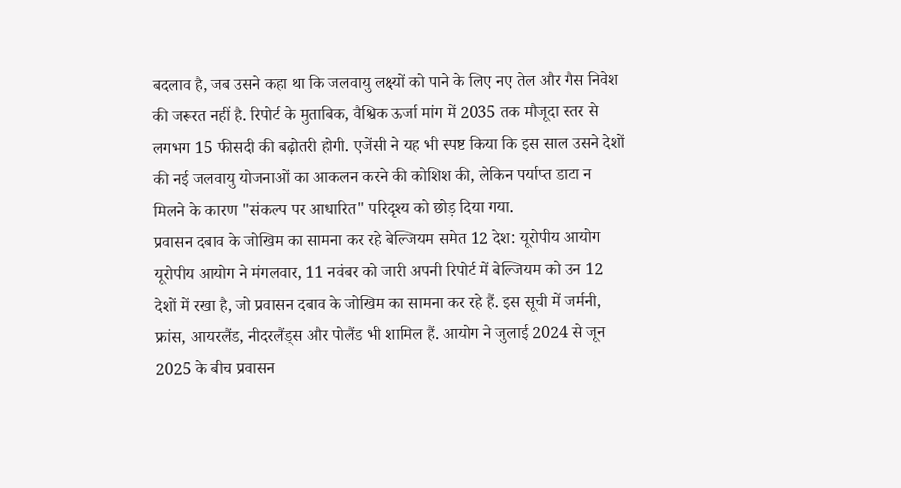बदलाव है, जब उसने कहा था कि जलवायु लक्ष्यों को पाने के लिए नए तेल और गैस निवेश की जरूरत नहीं है. रिपोर्ट के मुताबिक, वैश्विक ऊर्जा मांग में 2035 तक मौजूदा स्तर से लगभग 15 फीसदी की बढ़ोतरी होगी. एजेंसी ने यह भी स्पष्ट किया कि इस साल उसने देशों की नई जलवायु योजनाओं का आकलन करने की कोशिश की, लेकिन पर्याप्त डाटा न मिलने के कारण "संकल्प पर आधारित" परिदृश्य को छोड़ दिया गया.
प्रवासन दबाव के जोखिम का सामना कर रहे बेल्जियम समेत 12 देश: यूरोपीय आयोग
यूरोपीय आयोग ने मंगलवार, 11 नवंबर को जारी अपनी रिपोर्ट में बेल्जियम को उन 12 देशों में रखा है, जो प्रवासन दबाव के जोखिम का सामना कर रहे हैं. इस सूची में जर्मनी, फ्रांस, आयरलैंड, नीदरलैंड्स और पोलैंड भी शामिल हैं. आयोग ने जुलाई 2024 से जून 2025 के बीच प्रवासन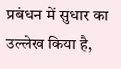प्रबंधन में सुधार का उल्लेख किया है,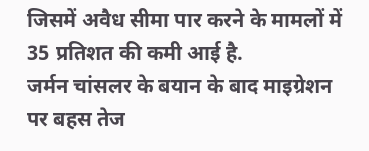जिसमें अवैध सीमा पार करने के मामलों में 35 प्रतिशत की कमी आई है.
जर्मन चांसलर के बयान के बाद माइग्रेशन पर बहस तेज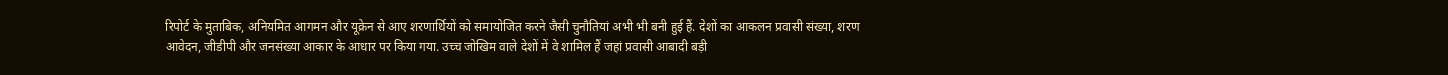रिपोर्ट के मुताबिक, अनियमित आगमन और यूक्रेन से आए शरणार्थियों को समायोजित करने जैसी चुनौतियां अभी भी बनी हुई हैं. देशों का आकलन प्रवासी संख्या, शरण आवेदन, जीडीपी और जनसंख्या आकार के आधार पर किया गया. उच्च जोखिम वाले देशों में वे शामिल हैं जहां प्रवासी आबादी बड़ी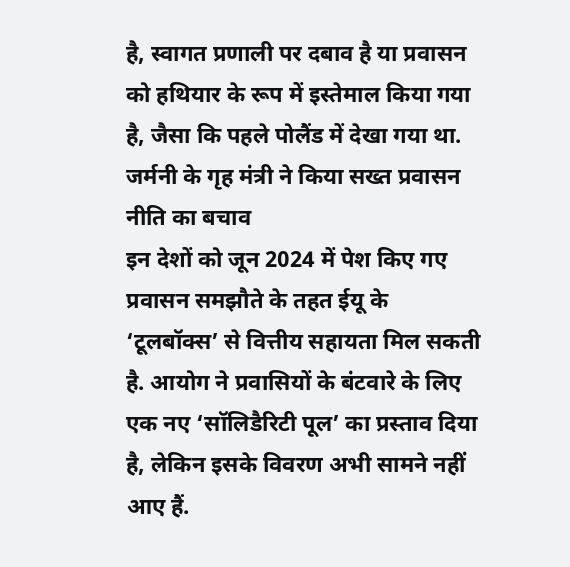है, स्वागत प्रणाली पर दबाव है या प्रवासन को हथियार के रूप में इस्तेमाल किया गया है, जैसा कि पहले पोलैंड में देखा गया था.
जर्मनी के गृह मंत्री ने किया सख्त प्रवासन नीति का बचाव
इन देशों को जून 2024 में पेश किए गए प्रवासन समझौते के तहत ईयू के ‘टूलबॉक्स’ से वित्तीय सहायता मिल सकती है. आयोग ने प्रवासियों के बंटवारे के लिए एक नए ‘सॉलिडैरिटी पूल’ का प्रस्ताव दिया है, लेकिन इसके विवरण अभी सामने नहीं आए हैं.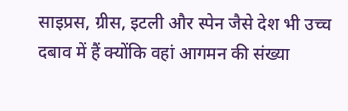साइप्रस, ग्रीस, इटली और स्पेन जैसे देश भी उच्च दबाव में हैं क्योंकि वहां आगमन की संख्या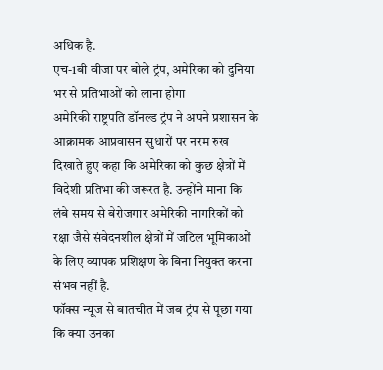अधिक है.
एच-1बी वीजा पर बोले ट्रंप, अमेरिका को दुनिया भर से प्रतिभाओं को लाना होगा
अमेरिकी राष्ट्रपति डॉनल्ड ट्रंप ने अपने प्रशासन के आक्रामक आप्रवासन सुधारों पर नरम रुख दिखाते हुए कहा कि अमेरिका को कुछ क्षेत्रों में विदेशी प्रतिभा की जरूरत है. उन्होंने माना कि लंबे समय से बेरोजगार अमेरिकी नागरिकों को रक्षा जैसे संवेदनशील क्षेत्रों में जटिल भूमिकाओं के लिए व्यापक प्रशिक्षण के बिना नियुक्त करना संभव नहीं है.
फॉक्स न्यूज से बातचीत में जब ट्रंप से पूछा गया कि क्या उनका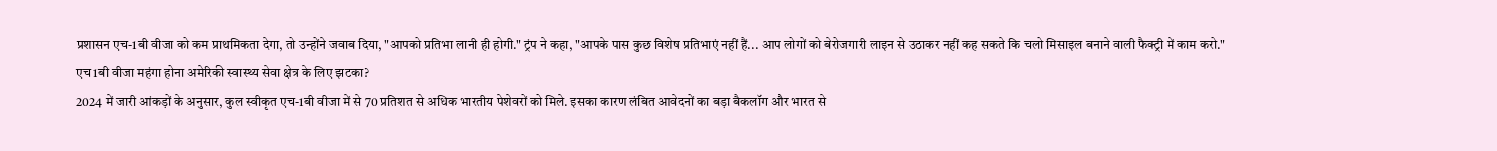प्रशासन एच-1बी वीजा को कम प्राथमिकता देगा, तो उन्होंने जवाब दिया, "आपको प्रतिभा लानी ही होगी." ट्रंप ने कहा, "आपके पास कुछ विशेष प्रतिभाएं नहीं हैं... आप लोगों को बेरोजगारी लाइन से उठाकर नहीं कह सकते कि चलो मिसाइल बनाने वाली फैक्ट्री में काम करो."
एच1बी वीजा महंगा होना अमेरिकी स्वास्थ्य सेवा क्षेत्र के लिए झटका?
2024 में जारी आंकड़ों के अनुसार, कुल स्वीकृत एच-1बी वीजा में से 70 प्रतिशत से अधिक भारतीय पेशेवरों को मिले. इसका कारण लंबित आवेदनों का बड़ा बैकलॉग और भारत से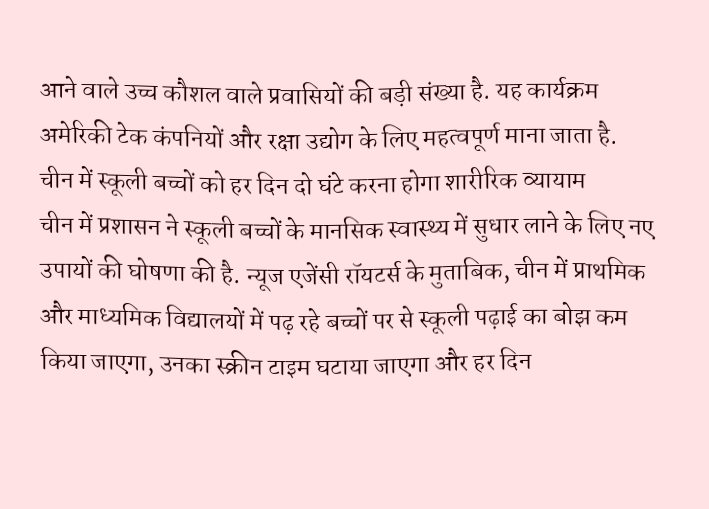आने वाले उच्च कौशल वाले प्रवासियों की बड़ी संख्या है. यह कार्यक्रम अमेरिकी टेक कंपनियों और रक्षा उद्योग के लिए महत्वपूर्ण माना जाता है.
चीन में स्कूली बच्चों को हर दिन दो घंटे करना होगा शारीरिक व्यायाम
चीन में प्रशासन ने स्कूली बच्चों के मानसिक स्वास्थ्य में सुधार लाने के लिए नए उपायों की घोषणा की है. न्यूज एजेंसी रॉयटर्स के मुताबिक, चीन में प्राथमिक और माध्यमिक विद्यालयों में पढ़ रहे बच्चों पर से स्कूली पढ़ाई का बोझ कम किया जाएगा, उनका स्क्रीन टाइम घटाया जाएगा और हर दिन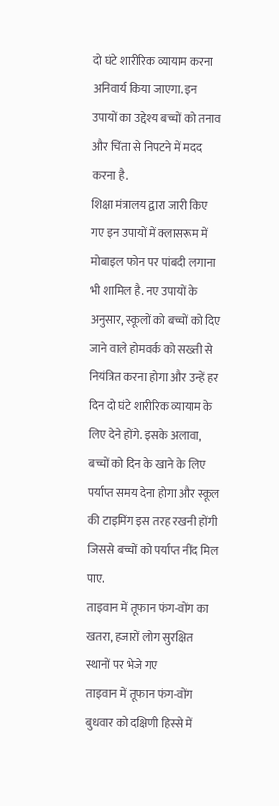दो घंटे शारीरिक व्यायाम करना अनिवार्य किया जाएगा. इन उपायों का उद्देश्य बच्चों को तनाव और चिंता से निपटने में मदद करना है.
शिक्षा मंत्रालय द्वारा जारी किए गए इन उपायों में क्लासरूम में मोबाइल फोन पर पांबदी लगाना भी शामिल है. नए उपायों के अनुसार, स्कूलों को बच्चों को दिए जाने वाले होमवर्क को सख्ती से नियंत्रित करना होगा और उन्हें हर दिन दो घंटे शारीरिक व्यायाम के लिए देने होंगे. इसके अलावा, बच्चों को दिन के खाने के लिए पर्याप्त समय देना होगा और स्कूल की टाइमिंग इस तरह रखनी होंगी जिससे बच्चों को पर्याप्त नींद मिल पाए.
ताइवान में तूफान फंग-वोंग का खतरा, हजारों लोग सुरक्षित स्थानों पर भेजे गए
ताइवान में तूफान फंग-वोंग बुधवार को दक्षिणी हिस्से में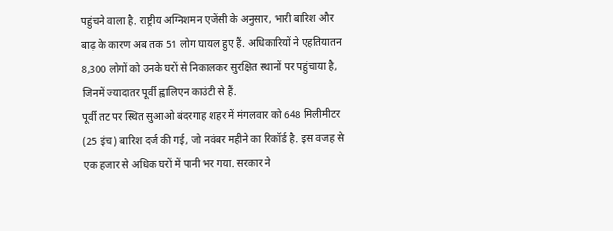पहुंचने वाला है. राष्ट्रीय अग्निशमन एजेंसी के अनुसार, भारी बारिश और बाढ़ के कारण अब तक 51 लोग घायल हुए हैं. अधिकारियों ने एहतियातन 8,300 लोगों को उनके घरों से निकालकर सुरक्षित स्थानों पर पहुंचाया है, जिनमें ज्यादातर पूर्वी ह्वालिएन काउंटी से हैं.
पूर्वी तट पर स्थित सुआओ बंदरगाह शहर में मंगलवार को 648 मिलीमीटर (25 इंच) बारिश दर्ज की गई, जो नवंबर महीने का रिकॉर्ड है. इस वजह से एक हजार से अधिक घरों में पानी भर गया. सरकार ने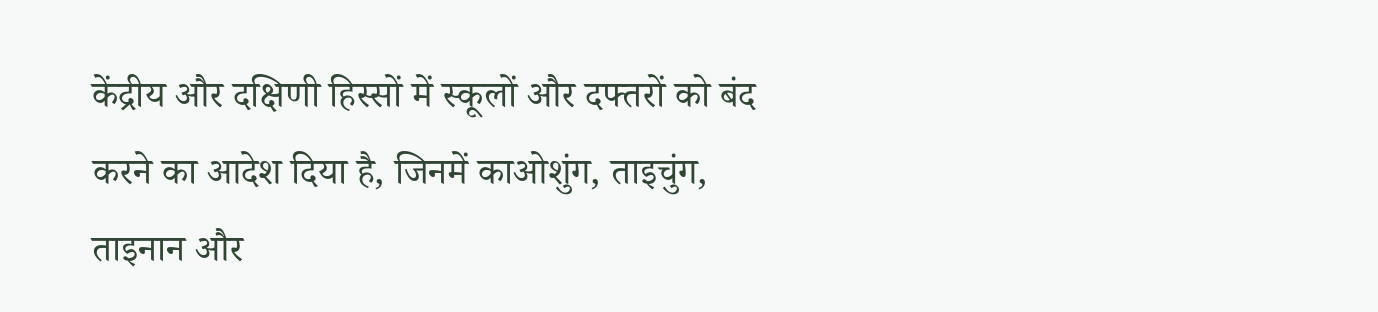केंद्रीय और दक्षिणी हिस्सों में स्कूलों और दफ्तरों को बंद करने का आदेश दिया है, जिनमें काओशुंग, ताइचुंग, ताइनान और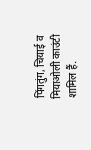पिंगतुंग, चियाई व मियाओली काउंटी शामिल हैं.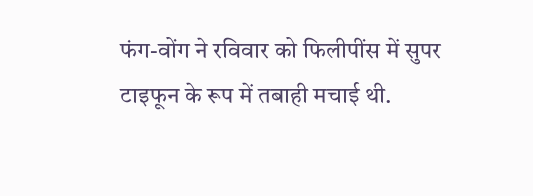फंग-वोंग ने रविवार को फिलीपींस में सुपर टाइफून के रूप में तबाही मचाई थी.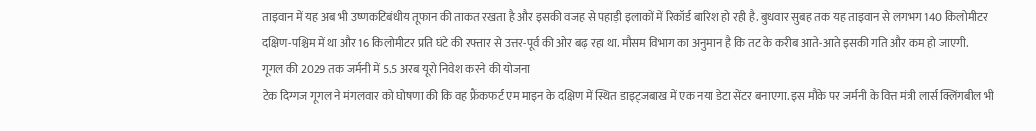ताइवान में यह अब भी उष्णकटिबंधीय तूफान की ताकत रखता है और इसकी वजह से पहाड़ी इलाकों में रिकॉर्ड बारिश हो रही है. बुधवार सुबह तक यह ताइवान से लगभग 140 किलोमीटर दक्षिण-पश्चिम में था और 16 किलोमीटर प्रति घंटे की रफ्तार से उत्तर-पूर्व की ओर बढ़ रहा था. मौसम विभाग का अनुमान है कि तट के करीब आते-आते इसकी गति और कम हो जाएगी.
गूगल की 2029 तक जर्मनी में 5.5 अरब यूरो निवेश करने की योजना
टेक दिग्गज गूगल ने मंगलवार को घोषणा की कि वह फ्रैंकफर्ट एम माइन के दक्षिण में स्थित डाइट्जबाख में एक नया डेटा सेंटर बनाएगा. इस मौके पर जर्मनी के वित्त मंत्री लार्स क्लिंगबील भी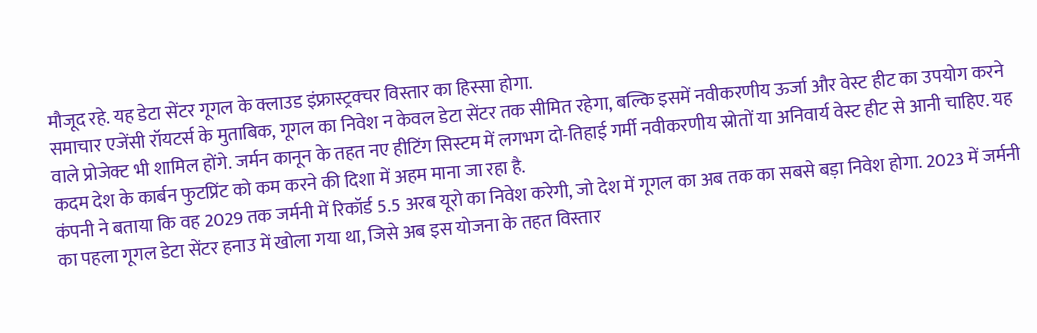मौजूद रहे. यह डेटा सेंटर गूगल के क्लाउड इंफ्रास्ट्रक्चर विस्तार का हिस्सा होगा.
समाचार एजेंसी रॉयटर्स के मुताबिक, गूगल का निवेश न केवल डेटा सेंटर तक सीमित रहेगा, बल्कि इसमें नवीकरणीय ऊर्जा और वेस्ट हीट का उपयोग करने वाले प्रोजेक्ट भी शामिल होंगे. जर्मन कानून के तहत नए हीटिंग सिस्टम में लगभग दो-तिहाई गर्मी नवीकरणीय स्रोतों या अनिवार्य वेस्ट हीट से आनी चाहिए. यह कदम देश के कार्बन फुटप्रिंट को कम करने की दिशा में अहम माना जा रहा है.
कंपनी ने बताया कि वह 2029 तक जर्मनी में रिकॉर्ड 5.5 अरब यूरो का निवेश करेगी, जो देश में गूगल का अब तक का सबसे बड़ा निवेश होगा. 2023 में जर्मनी का पहला गूगल डेटा सेंटर हनाउ में खोला गया था, जिसे अब इस योजना के तहत विस्तार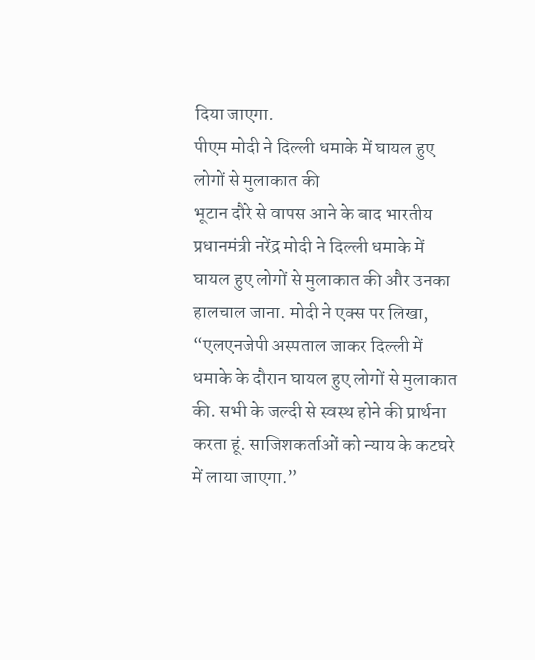दिया जाएगा.
पीएम मोदी ने दिल्ली धमाके में घायल हुए लोगों से मुलाकात की
भूटान दौरे से वापस आने के बाद भारतीय प्रधानमंत्री नरेंद्र मोदी ने दिल्ली धमाके में घायल हुए लोगों से मुलाकात की और उनका हालचाल जाना. मोदी ने एक्स पर लिखा, “एलएनजेपी अस्पताल जाकर दिल्ली में धमाके के दौरान घायल हुए लोगों से मुलाकात की. सभी के जल्दी से स्वस्थ होने की प्रार्थना करता हूं. साजिशकर्ताओं को न्याय के कटघरे में लाया जाएगा.”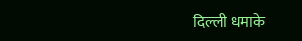दिल्ली धमाके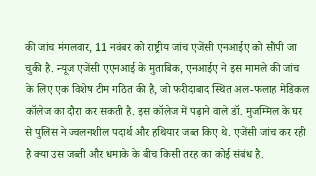की जांच मंगलवार, 11 नवंबर को राष्ट्रीय जांच एजेंसी एनआईए को सौंपी जा चुकी है. न्यूज एजेंसी एएनआई के मुताबिक, एनआईए ने इस मामले की जांच के लिए एक विशेष टीम गठित की है, जो फरीदाबाद स्थित अल-फलाह मेडिकल कॉलेज का दौरा कर सकती है. इस कॉलेज में पढ़ाने वाले डॉ. मुजम्मिल के घर से पुलिस ने ज्वलनशील पदार्थ और हथियार जब्त किए थे. एजेंसी जांच कर रही है क्या उस जब्ती और धमाके के बीच किसी तरह का कोई संबंध है.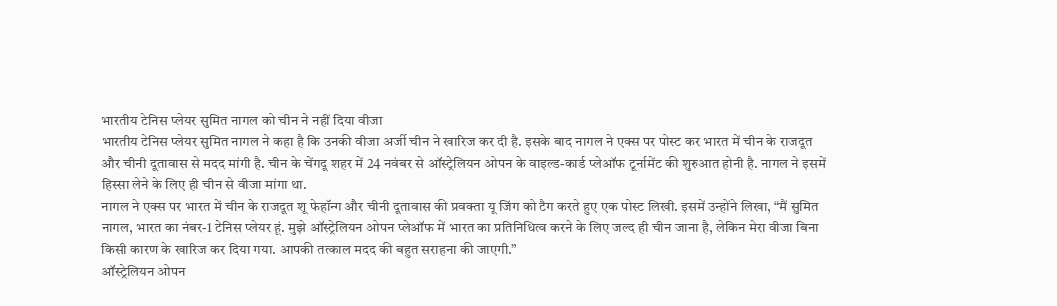भारतीय टेनिस प्लेयर सुमित नागल को चीन ने नहीं दिया वीजा
भारतीय टेनिस प्लेयर सुमित नागल ने कहा है कि उनकी वीजा अर्जी चीन ने खारिज कर दी है. इसके बाद नागल ने एक्स पर पोस्ट कर भारत में चीन के राजदूत और चीनी दूतावास से मदद मांगी है. चीन के चेंगदू शहर में 24 नवंबर से ऑस्ट्रेलियन ओपन के वाइल्ड-कार्ड प्लेऑफ टूर्नामेंट की शुरुआत होनी है. नागल ने इसमें हिस्सा लेने के लिए ही चीन से वीजा मांगा था.
नागल ने एक्स पर भारत में चीन के राजदूत शू फेहॉन्ग और चीनी दूतावास की प्रवक्ता यू जिंग को टैग करते हुए एक पोस्ट लिखी. इसमें उन्होंने लिखा, “मैं सुमित नागल, भारत का नंबर-1 टेनिस प्लेयर हूं. मुझे ऑस्ट्रेलियन ओपन प्लेऑफ में भारत का प्रतिनिधित्व करने के लिए जल्द ही चीन जाना है, लेकिन मेरा वीजा बिना किसी कारण के खारिज कर दिया गया. आपकी तत्काल मदद की बहुत सराहना की जाएगी.”
ऑस्ट्रेलियन ओपन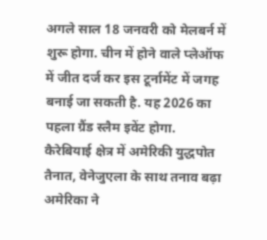अगले साल 18 जनवरी को मेलबर्न में शुरू होगा. चीन में होने वाले प्लेऑफ में जीत दर्ज कर इस टूर्नामेंट में जगह बनाई जा सकती है. यह 2026 का पहला ग्रैंड स्लैम इवेंट होगा.
कैरेबियाई क्षेत्र में अमेरिकी युद्धपोत तैनात, वेनेजुएला के साथ तनाव बढ़ा
अमेरिका ने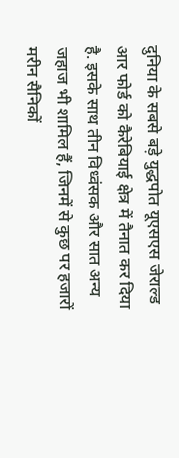दुनिया के सबसे बड़े युद्धपोत यूएसएस जेराल्ड आर फोर्ड को कैरेबियाई क्षेत्र में तैनात कर दिया है. इसके साथ तीन विध्वंसक और सात अन्य जहाज भी शामिल हैं, जिनमें से कुछ पर हजारों मरीन सैनिकों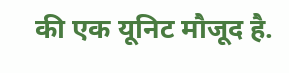की एक यूनिट मौजूद है.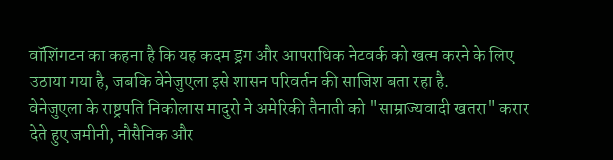वॉशिंगटन का कहना है कि यह कदम ड्रग और आपराधिक नेटवर्क को खत्म करने के लिए उठाया गया है, जबकि वेनेजुएला इसे शासन परिवर्तन की साजिश बता रहा है.
वेनेजुएला के राष्ट्रपति निकोलास मादुरो ने अमेरिकी तैनाती को "साम्राज्यवादी खतरा" करार देते हुए जमीनी, नौसैनिक और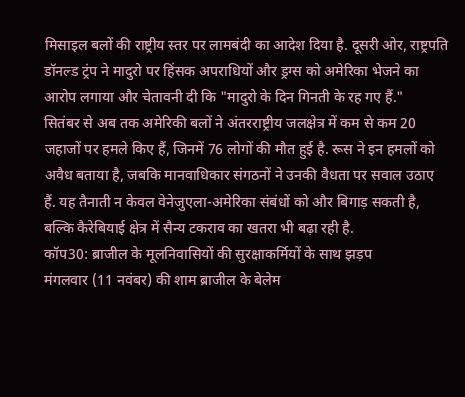मिसाइल बलों की राष्ट्रीय स्तर पर लामबंदी का आदेश दिया है. दूसरी ओर, राष्ट्रपति डॉनल्ड ट्रंप ने मादुरो पर हिंसक अपराधियों और ड्रग्स को अमेरिका भेजने का आरोप लगाया और चेतावनी दी कि "मादुरो के दिन गिनती के रह गए हैं."
सितंबर से अब तक अमेरिकी बलों ने अंतरराष्ट्रीय जलक्षेत्र में कम से कम 20 जहाजों पर हमले किए हैं, जिनमें 76 लोगों की मौत हुई है. रूस ने इन हमलों को अवैध बताया है, जबकि मानवाधिकार संगठनों ने उनकी वैधता पर सवाल उठाए हैं. यह तैनाती न केवल वेनेजुएला-अमेरिका संबंधों को और बिगाड़ सकती है, बल्कि कैरेबियाई क्षेत्र में सैन्य टकराव का खतरा भी बढ़ा रही है.
कॉप30: ब्राजील के मूलनिवासियों की सुरक्षाकर्मियों के साथ झड़प
मंगलवार (11 नवंबर) की शाम ब्राजील के बेलेम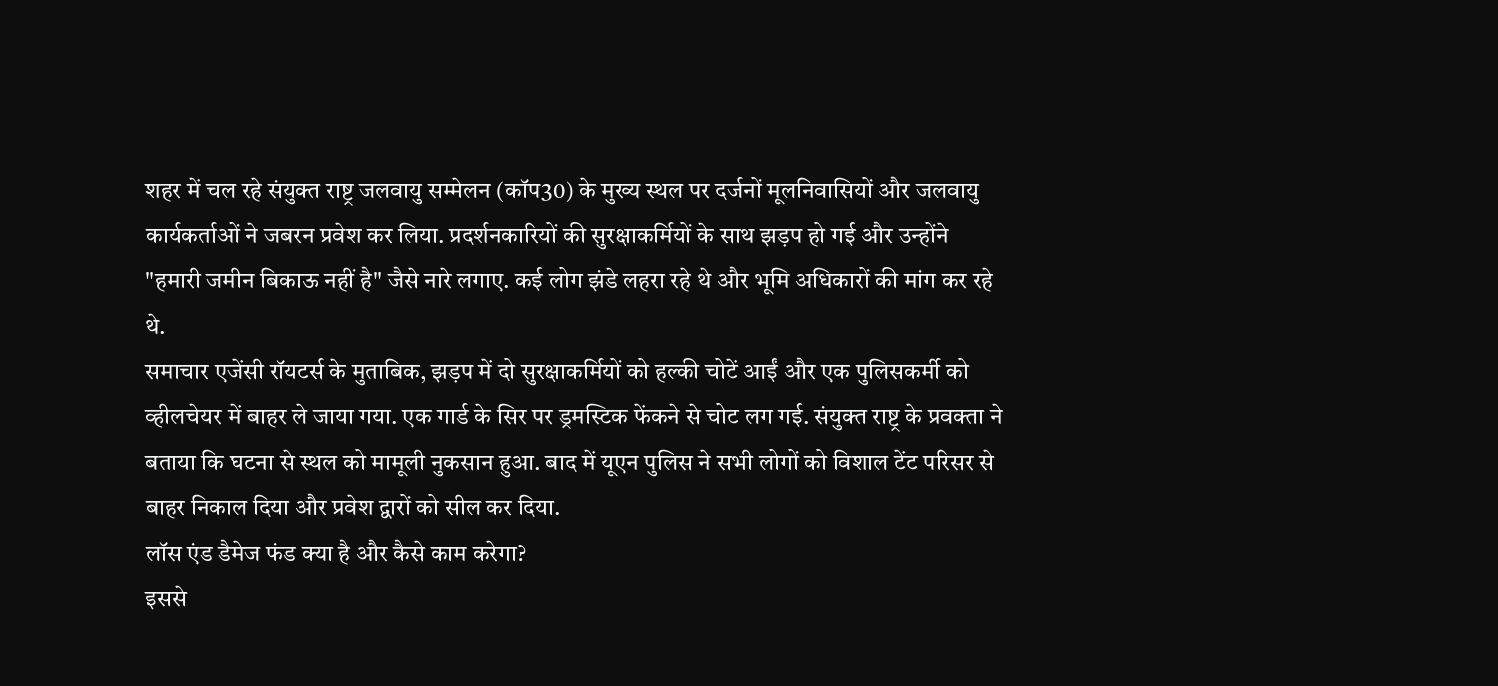शहर में चल रहे संयुक्त राष्ट्र जलवायु सम्मेलन (कॉप30) के मुख्य स्थल पर दर्जनों मूलनिवासियों और जलवायु कार्यकर्ताओं ने जबरन प्रवेश कर लिया. प्रदर्शनकारियों की सुरक्षाकर्मियों के साथ झड़प हो गई और उन्होंने "हमारी जमीन बिकाऊ नहीं है" जैसे नारे लगाए. कई लोग झंडे लहरा रहे थे और भूमि अधिकारों की मांग कर रहे थे.
समाचार एजेंसी रॉयटर्स के मुताबिक, झड़प में दो सुरक्षाकर्मियों को हल्की चोटें आईं और एक पुलिसकर्मी को व्हीलचेयर में बाहर ले जाया गया. एक गार्ड के सिर पर ड्रमस्टिक फेंकने से चोट लग गई. संयुक्त राष्ट्र के प्रवक्ता ने बताया कि घटना से स्थल को मामूली नुकसान हुआ. बाद में यूएन पुलिस ने सभी लोगों को विशाल टेंट परिसर से बाहर निकाल दिया और प्रवेश द्वारों को सील कर दिया.
लॉस एंड डैमेज फंड क्या है और कैसे काम करेगा?
इससे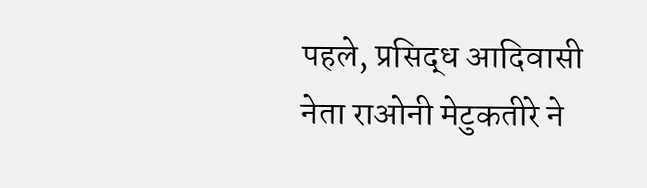पहले, प्रसिद्ध आदिवासी नेता राओनी मेटुकतीरे ने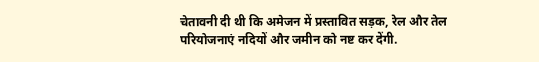चेतावनी दी थी कि अमेजन में प्रस्तावित सड़क, रेल और तेल परियोजनाएं नदियों और जमीन को नष्ट कर देंगी.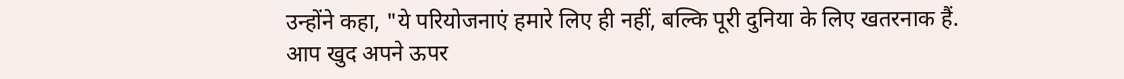उन्होंने कहा, "ये परियोजनाएं हमारे लिए ही नहीं, बल्कि पूरी दुनिया के लिए खतरनाक हैं. आप खुद अपने ऊपर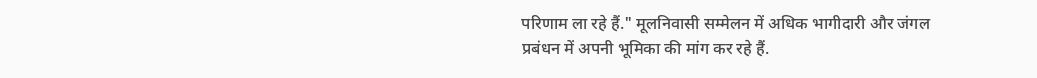परिणाम ला रहे हैं." मूलनिवासी सम्मेलन में अधिक भागीदारी और जंगल प्रबंधन में अपनी भूमिका की मांग कर रहे हैं.